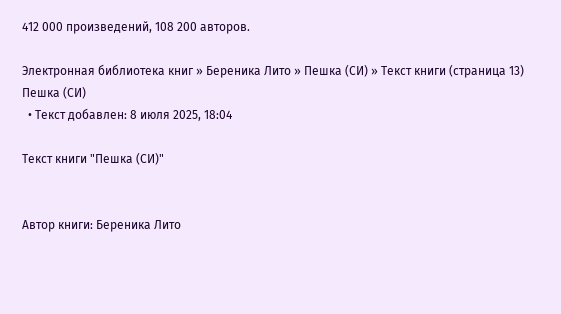412 000 произведений, 108 200 авторов.

Электронная библиотека книг » Береника Лито » Пешка (СИ) » Текст книги (страница 13)
Пешка (СИ)
  • Текст добавлен: 8 июля 2025, 18:04

Текст книги "Пешка (СИ)"


Автор книги: Береника Лито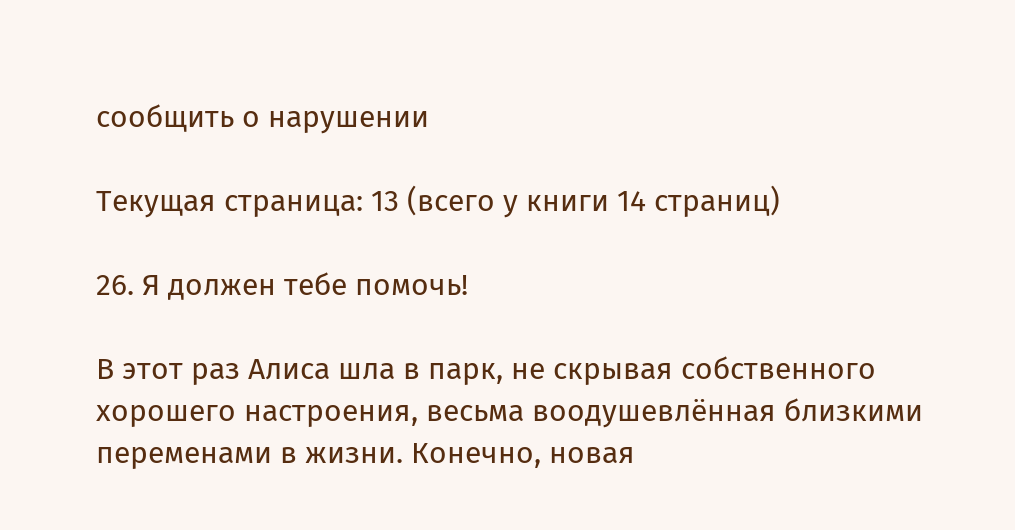сообщить о нарушении

Текущая страница: 13 (всего у книги 14 страниц)

26. Я должен тебе помочь!

В этот раз Алиса шла в парк, не скрывая собственного хорошего настроения, весьма воодушевлённая близкими переменами в жизни. Конечно, новая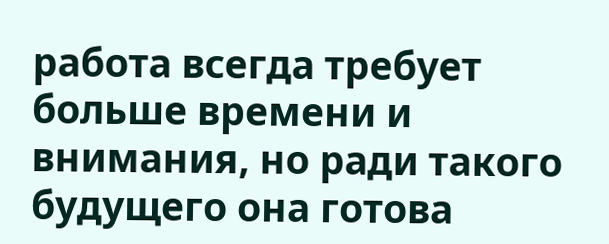работа всегда требует больше времени и внимания, но ради такого будущего она готова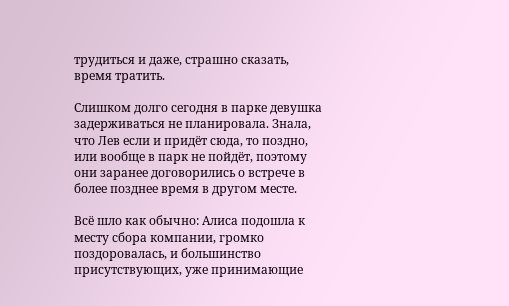трудиться и даже, страшно сказать, время тратить.

Слишком долго сегодня в парке девушка задерживаться не планировала. Знала, что Лев если и придёт сюда, то поздно, или вообще в парк не пойдёт, поэтому они заранее договорились о встрече в более позднее время в другом месте.

Всё шло как обычно: Алиса подошла к месту сбора компании, громко поздоровалась, и большинство присутствующих, уже принимающие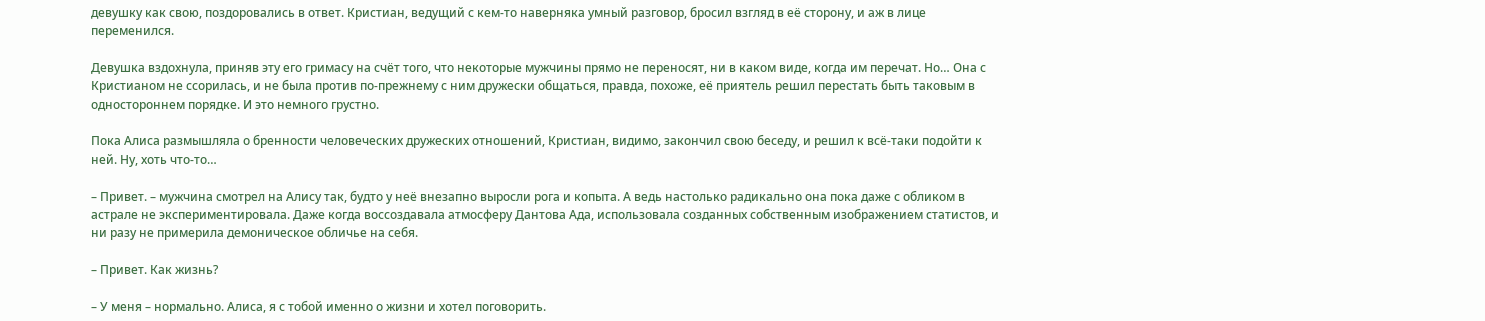девушку как свою, поздоровались в ответ. Кристиан, ведущий с кем-то наверняка умный разговор, бросил взгляд в её сторону, и аж в лице переменился.

Девушка вздохнула, приняв эту его гримасу на счёт того, что некоторые мужчины прямо не переносят, ни в каком виде, когда им перечат. Но… Она с Кристианом не ссорилась, и не была против по-прежнему с ним дружески общаться, правда, похоже, её приятель решил перестать быть таковым в одностороннем порядке. И это немного грустно.

Пока Алиса размышляла о бренности человеческих дружеских отношений, Кристиан, видимо, закончил свою беседу, и решил к всё-таки подойти к ней. Ну, хоть что-то…

– Привет. – мужчина смотрел на Алису так, будто у неё внезапно выросли рога и копыта. А ведь настолько радикально она пока даже с обликом в астрале не экспериментировала. Даже когда воссоздавала атмосферу Дантова Ада, использовала созданных собственным изображением статистов, и ни разу не примерила демоническое обличье на себя.

– Привет. Как жизнь?

– У меня – нормально. Алиса, я с тобой именно о жизни и хотел поговорить.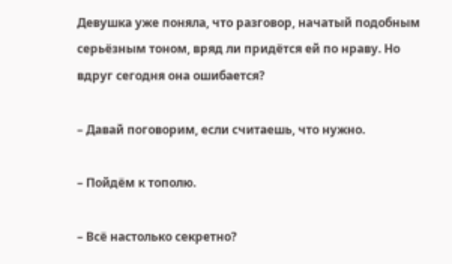Девушка уже поняла, что разговор, начатый подобным серьёзным тоном, вряд ли придётся ей по нраву. Но вдруг сегодня она ошибается?

– Давай поговорим, если считаешь, что нужно.

– Пойдём к тополю.

– Всё настолько секретно?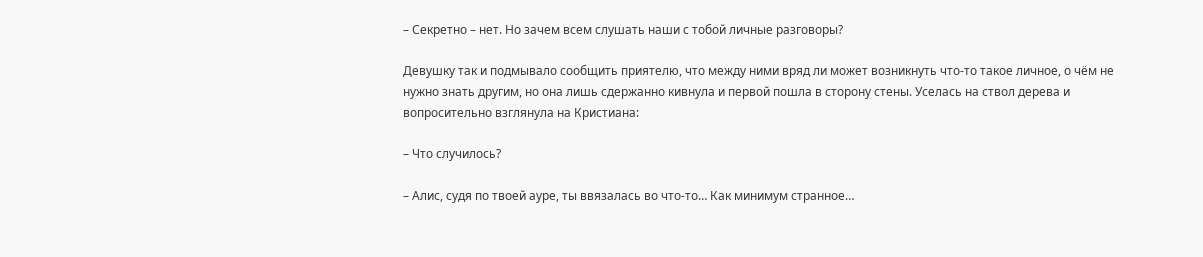– Секретно – нет. Но зачем всем слушать наши с тобой личные разговоры?

Девушку так и подмывало сообщить приятелю, что между ними вряд ли может возникнуть что-то такое личное, о чём не нужно знать другим, но она лишь сдержанно кивнула и первой пошла в сторону стены. Уселась на ствол дерева и вопросительно взглянула на Кристиана:

– Что случилось?

– Алис, судя по твоей ауре, ты ввязалась во что-то… Как минимум странное…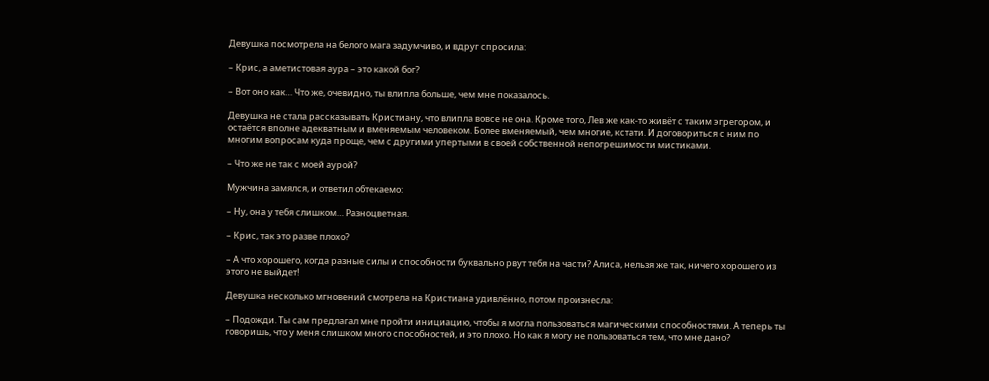Девушка посмотрела на белого мага задумчиво, и вдруг спросила:

– Крис, а аметистовая аура – это какой бог?

– Вот оно как… Что же, очевидно, ты влипла больше, чем мне показалось.

Девушка не стала рассказывать Кристиану, что влипла вовсе не она. Кроме того, Лев же как-то живёт с таким эгрегором, и остаётся вполне адекватным и вменяемым человеком. Более вменяемый, чем многие, кстати. И договориться с ним по многим вопросам куда проще, чем с другими упертыми в своей собственной непогрешимости мистиками.

– Что же не так с моей аурой?

Мужчина замялся, и ответил обтекаемо:

– Ну, она у тебя слишком… Разноцветная.

– Крис, так это разве плохо?

– А что хорошего, когда разные силы и способности буквально рвут тебя на части? Алиса, нельзя же так, ничего хорошего из этого не выйдет!

Девушка несколько мгновений смотрела на Кристиана удивлённо, потом произнесла:

– Подожди. Ты сам предлагал мне пройти инициацию, чтобы я могла пользоваться магическими способностями. А теперь ты говоришь, что у меня слишком много способностей, и это плохо. Но как я могу не пользоваться тем, что мне дано?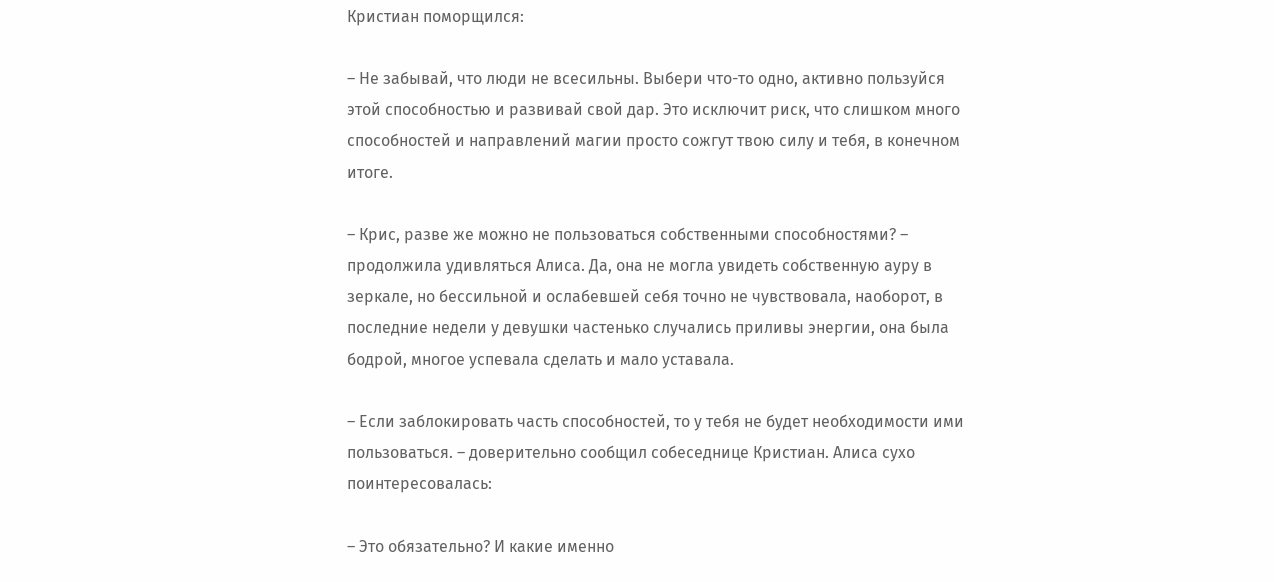Кристиан поморщился:

– Не забывай, что люди не всесильны. Выбери что-то одно, активно пользуйся этой способностью и развивай свой дар. Это исключит риск, что слишком много способностей и направлений магии просто сожгут твою силу и тебя, в конечном итоге.

– Крис, разве же можно не пользоваться собственными способностями? – продолжила удивляться Алиса. Да, она не могла увидеть собственную ауру в зеркале, но бессильной и ослабевшей себя точно не чувствовала, наоборот, в последние недели у девушки частенько случались приливы энергии, она была бодрой, многое успевала сделать и мало уставала.

– Если заблокировать часть способностей, то у тебя не будет необходимости ими пользоваться. – доверительно сообщил собеседнице Кристиан. Алиса сухо поинтересовалась:

– Это обязательно? И какие именно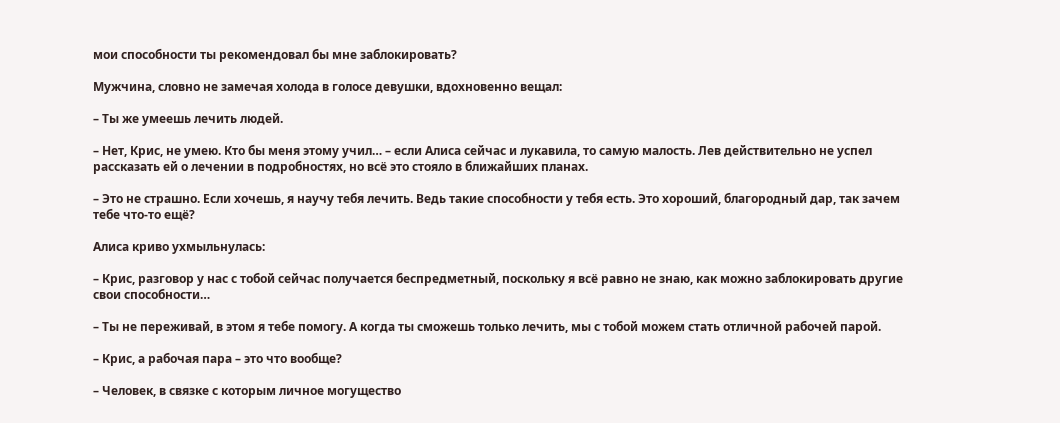мои способности ты рекомендовал бы мне заблокировать?

Мужчина, словно не замечая холода в голосе девушки, вдохновенно вещал:

– Ты же умеешь лечить людей.

– Нет, Крис, не умею. Кто бы меня этому учил… – если Алиса сейчас и лукавила, то самую малость. Лев действительно не успел рассказать ей о лечении в подробностях, но всё это стояло в ближайших планах.

– Это не страшно. Если хочешь, я научу тебя лечить. Ведь такие способности у тебя есть. Это хороший, благородный дар, так зачем тебе что-то ещё?

Алиса криво ухмыльнулась:

– Крис, разговор у нас с тобой сейчас получается беспредметный, поскольку я всё равно не знаю, как можно заблокировать другие свои способности…

– Ты не переживай, в этом я тебе помогу. А когда ты сможешь только лечить, мы с тобой можем стать отличной рабочей парой.

– Крис, а рабочая пара – это что вообще?

– Человек, в связке с которым личное могущество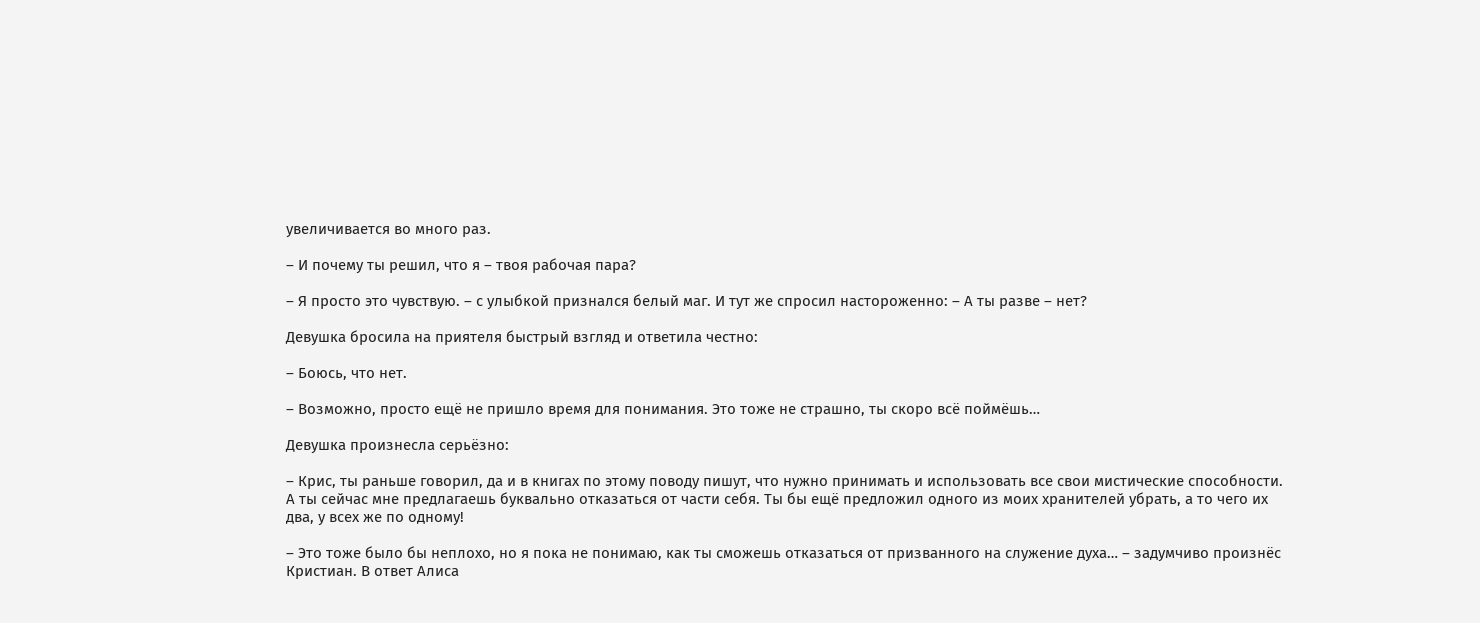увеличивается во много раз.

– И почему ты решил, что я – твоя рабочая пара?

– Я просто это чувствую. – с улыбкой признался белый маг. И тут же спросил настороженно: – А ты разве – нет?

Девушка бросила на приятеля быстрый взгляд и ответила честно:

– Боюсь, что нет.

– Возможно, просто ещё не пришло время для понимания. Это тоже не страшно, ты скоро всё поймёшь…

Девушка произнесла серьёзно:

– Крис, ты раньше говорил, да и в книгах по этому поводу пишут, что нужно принимать и использовать все свои мистические способности. А ты сейчас мне предлагаешь буквально отказаться от части себя. Ты бы ещё предложил одного из моих хранителей убрать, а то чего их два, у всех же по одному!

– Это тоже было бы неплохо, но я пока не понимаю, как ты сможешь отказаться от призванного на служение духа… – задумчиво произнёс Кристиан. В ответ Алиса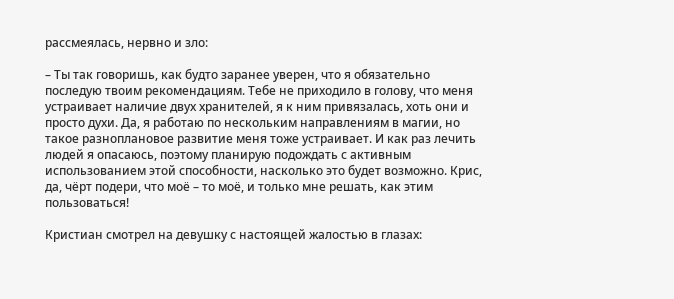рассмеялась, нервно и зло:

– Ты так говоришь, как будто заранее уверен, что я обязательно последую твоим рекомендациям. Тебе не приходило в голову, что меня устраивает наличие двух хранителей, я к ним привязалась, хоть они и просто духи. Да, я работаю по нескольким направлениям в магии, но такое разноплановое развитие меня тоже устраивает. И как раз лечить людей я опасаюсь, поэтому планирую подождать с активным использованием этой способности, насколько это будет возможно. Крис, да, чёрт подери, что моё – то моё, и только мне решать, как этим пользоваться!

Кристиан смотрел на девушку с настоящей жалостью в глазах: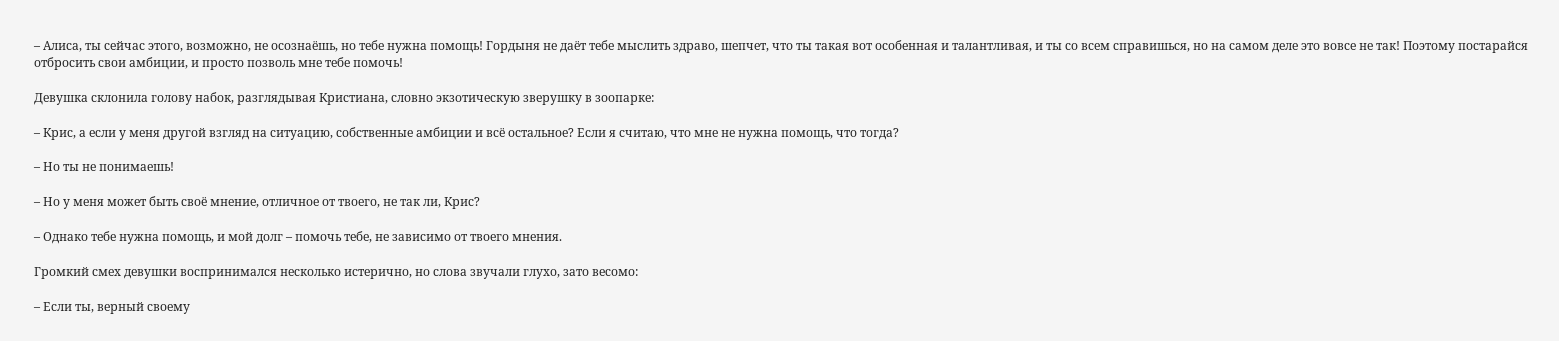– Алиса, ты сейчас этого, возможно, не осознаёшь, но тебе нужна помощь! Гордыня не даёт тебе мыслить здраво, шепчет, что ты такая вот особенная и талантливая, и ты со всем справишься, но на самом деле это вовсе не так! Поэтому постарайся отбросить свои амбиции, и просто позволь мне тебе помочь!

Девушка склонила голову набок, разглядывая Кристиана, словно экзотическую зверушку в зоопарке:

– Крис, а если у меня другой взгляд на ситуацию, собственные амбиции и всё остальное? Если я считаю, что мне не нужна помощь, что тогда?

– Но ты не понимаешь!

– Но у меня может быть своё мнение, отличное от твоего, не так ли, Крис?

– Однако тебе нужна помощь, и мой долг – помочь тебе, не зависимо от твоего мнения.

Громкий смех девушки воспринимался несколько истерично, но слова звучали глухо, зато весомо:

– Если ты, верный своему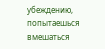убеждению, попытаешься вмешаться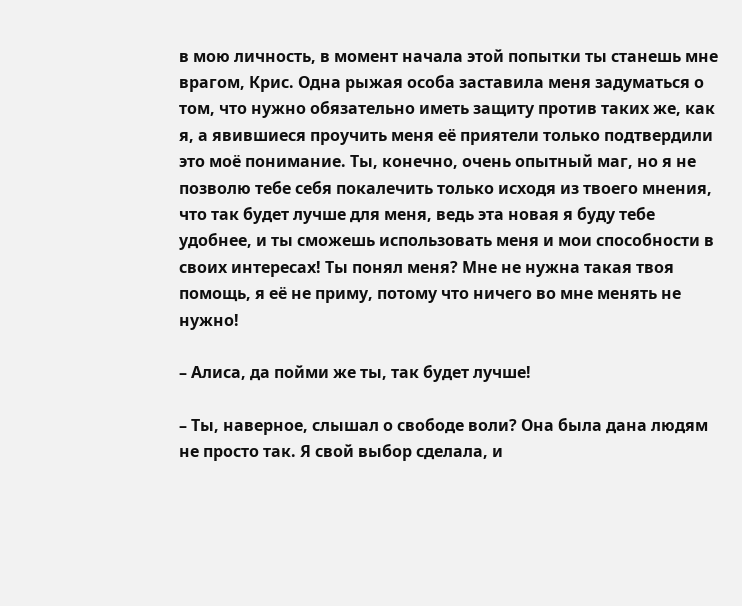в мою личность, в момент начала этой попытки ты станешь мне врагом, Крис. Одна рыжая особа заставила меня задуматься о том, что нужно обязательно иметь защиту против таких же, как я, а явившиеся проучить меня её приятели только подтвердили это моё понимание. Ты, конечно, очень опытный маг, но я не позволю тебе себя покалечить только исходя из твоего мнения, что так будет лучше для меня, ведь эта новая я буду тебе удобнее, и ты сможешь использовать меня и мои способности в своих интересах! Ты понял меня? Мне не нужна такая твоя помощь, я её не приму, потому что ничего во мне менять не нужно!

– Алиса, да пойми же ты, так будет лучше!

– Ты, наверное, слышал о свободе воли? Она была дана людям не просто так. Я свой выбор сделала, и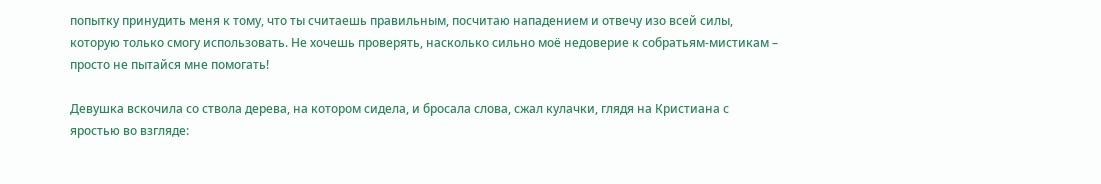попытку принудить меня к тому, что ты считаешь правильным, посчитаю нападением и отвечу изо всей силы, которую только смогу использовать. Не хочешь проверять, насколько сильно моё недоверие к собратьям-мистикам – просто не пытайся мне помогать!

Девушка вскочила со ствола дерева, на котором сидела, и бросала слова, сжал кулачки, глядя на Кристиана с яростью во взгляде: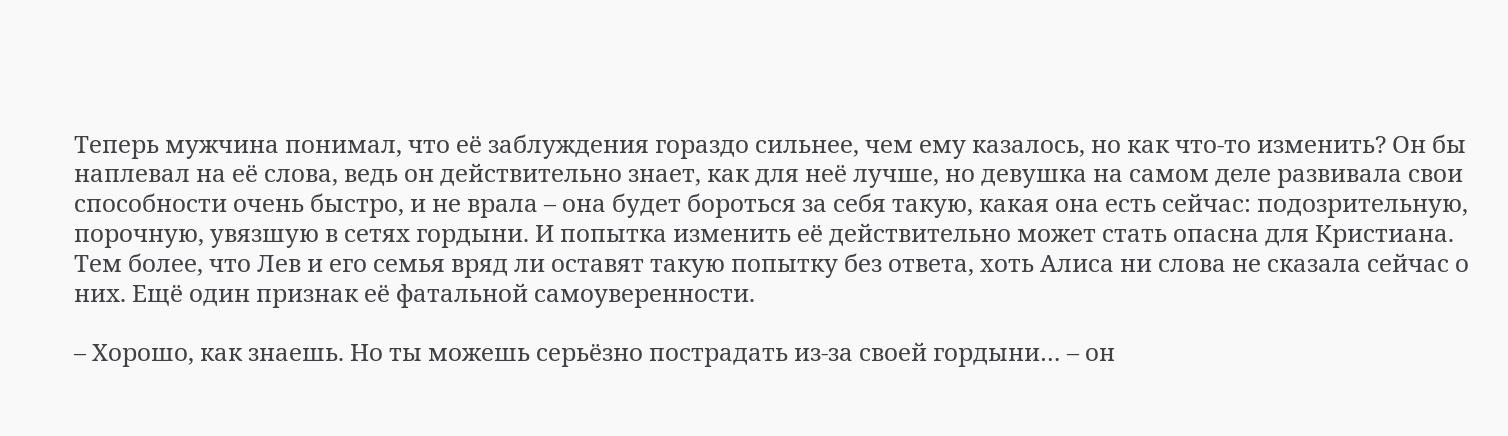Теперь мужчина понимал, что её заблуждения гораздо сильнее, чем ему казалось, но как что-то изменить? Он бы наплевал на её слова, ведь он действительно знает, как для неё лучше, но девушка на самом деле развивала свои способности очень быстро, и не врала – она будет бороться за себя такую, какая она есть сейчас: подозрительную, порочную, увязшую в сетях гордыни. И попытка изменить её действительно может стать опасна для Кристиана. Тем более, что Лев и его семья вряд ли оставят такую попытку без ответа, хоть Алиса ни слова не сказала сейчас о них. Ещё один признак её фатальной самоуверенности.

– Хорошо, как знаешь. Но ты можешь серьёзно пострадать из-за своей гордыни… – он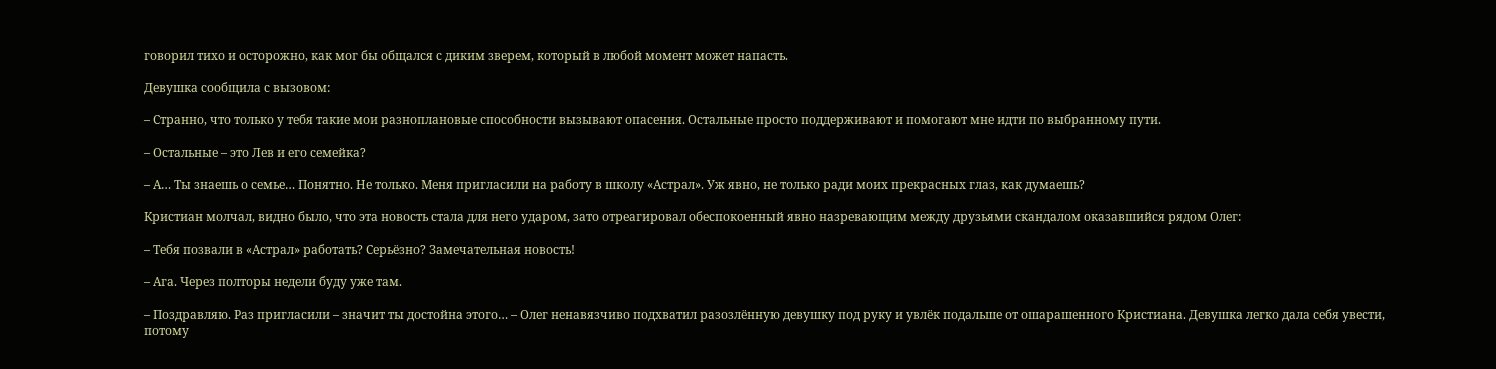говорил тихо и осторожно, как мог бы общался с диким зверем, который в любой момент может напасть.

Девушка сообщила с вызовом:

– Странно, что только у тебя такие мои разноплановые способности вызывают опасения. Остальные просто поддерживают и помогают мне идти по выбранному пути.

– Остальные – это Лев и его семейка?

– А… Ты знаешь о семье… Понятно. Не только. Меня пригласили на работу в школу «Астрал». Уж явно, не только ради моих прекрасных глаз, как думаешь?

Кристиан молчал, видно было, что эта новость стала для него ударом, зато отреагировал обеспокоенный явно назревающим между друзьями скандалом оказавшийся рядом Олег:

– Тебя позвали в «Астрал» работать? Серьёзно? Замечательная новость!

– Ага. Через полторы недели буду уже там.

– Поздравляю. Раз пригласили – значит ты достойна этого… – Олег ненавязчиво подхватил разозлённую девушку под руку и увлёк подальше от ошарашенного Кристиана. Девушка легко дала себя увести, потому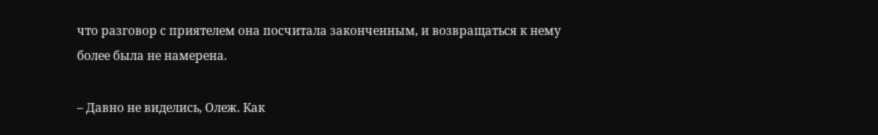что разговор с приятелем она посчитала законченным, и возвращаться к нему более была не намерена.

– Давно не виделись, Олеж. Как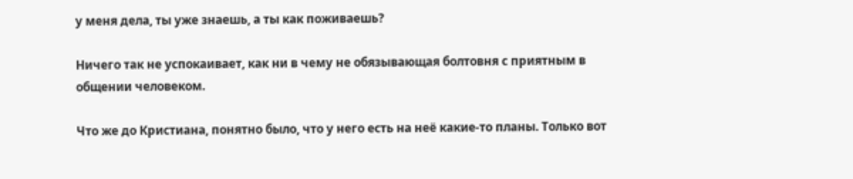у меня дела, ты уже знаешь, а ты как поживаешь?

Ничего так не успокаивает, как ни в чему не обязывающая болтовня с приятным в общении человеком.

Что же до Кристиана, понятно было, что у него есть на неё какие-то планы. Только вот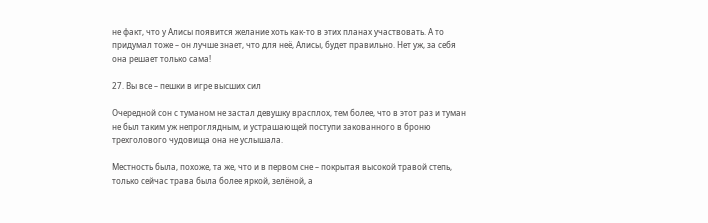не факт, что у Алисы появится желание хоть как-то в этих планах участвовать. А то придумал тоже – он лучше знает, что для неё, Алисы, будет правильно. Нет уж, за себя она решает только сама!

27. Вы все – пешки в игре высших сил

Очередной сон с туманом не застал девушку врасплох, тем более, что в этот раз и туман не был таким уж непроглядным, и устрашающей поступи закованного в броню трехголового чудовища она не услышала.

Местность была, похоже, та же, что и в первом сне – покрытая высокой травой степь, только сейчас трава была более яркой, зелёной, а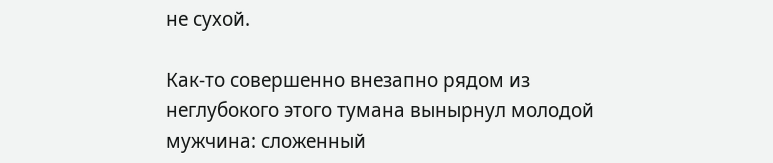не сухой.

Как-то совершенно внезапно рядом из неглубокого этого тумана вынырнул молодой мужчина: сложенный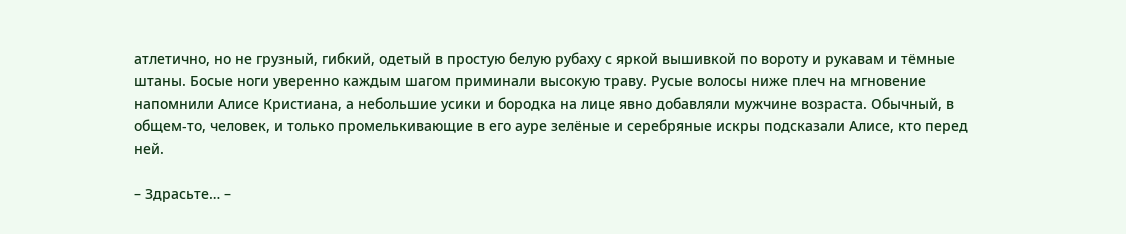атлетично, но не грузный, гибкий, одетый в простую белую рубаху с яркой вышивкой по вороту и рукавам и тёмные штаны. Босые ноги уверенно каждым шагом приминали высокую траву. Русые волосы ниже плеч на мгновение напомнили Алисе Кристиана, а небольшие усики и бородка на лице явно добавляли мужчине возраста. Обычный, в общем-то, человек, и только промелькивающие в его ауре зелёные и серебряные искры подсказали Алисе, кто перед ней.

– Здрасьте… –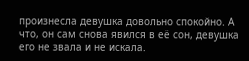произнесла девушка довольно спокойно. А что, он сам снова явился в её сон, девушка его не звала и не искала.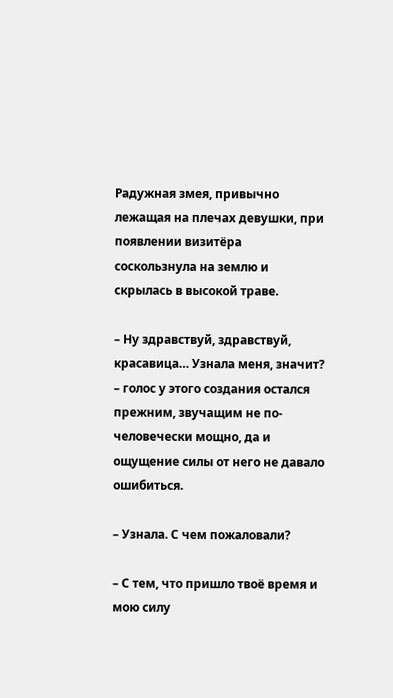Радужная змея, привычно лежащая на плечах девушки, при появлении визитёра соскользнула на землю и скрылась в высокой траве.

– Ну здравствуй, здравствуй, красавица… Узнала меня, значит? – голос у этого создания остался прежним, звучащим не по-человечески мощно, да и ощущение силы от него не давало ошибиться.

– Узнала. С чем пожаловали?

– С тем, что пришло твоё время и мою силу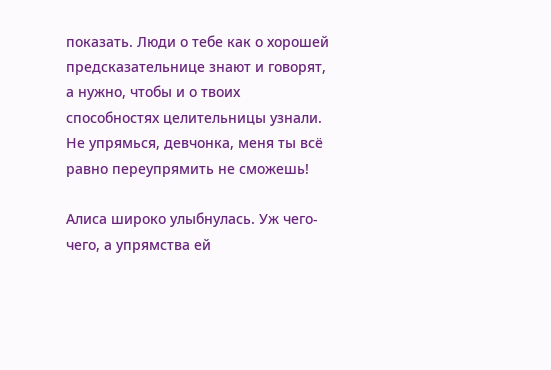показать. Люди о тебе как о хорошей предсказательнице знают и говорят, а нужно, чтобы и о твоих способностях целительницы узнали. Не упрямься, девчонка, меня ты всё равно переупрямить не сможешь!

Алиса широко улыбнулась. Уж чего-чего, а упрямства ей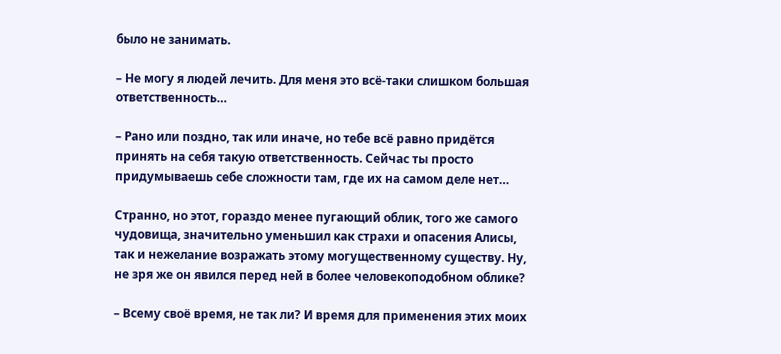было не занимать.

– Не могу я людей лечить. Для меня это всё-таки слишком большая ответственность…

– Рано или поздно, так или иначе, но тебе всё равно придётся принять на себя такую ответственность. Сейчас ты просто придумываешь себе сложности там, где их на самом деле нет…

Странно, но этот, гораздо менее пугающий облик, того же самого чудовища, значительно уменьшил как страхи и опасения Алисы, так и нежелание возражать этому могущественному существу. Ну, не зря же он явился перед ней в более человекоподобном облике?

– Всему своё время, не так ли? И время для применения этих моих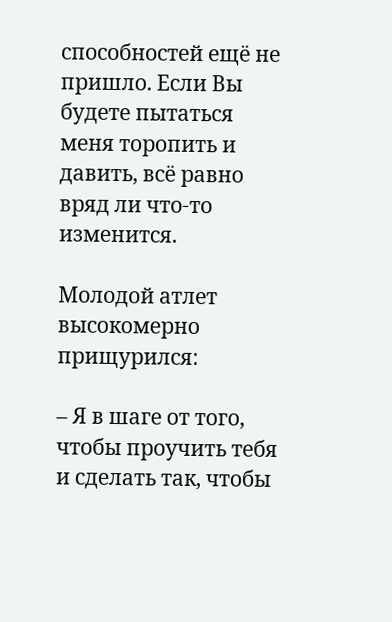способностей ещё не пришло. Если Вы будете пытаться меня торопить и давить, всё равно вряд ли что-то изменится.

Молодой атлет высокомерно прищурился:

– Я в шаге от того, чтобы проучить тебя и сделать так, чтобы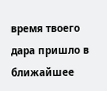время твоего дара пришло в ближайшее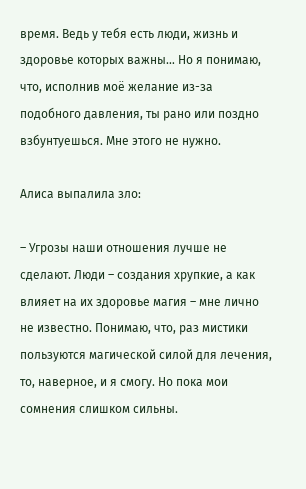время. Ведь у тебя есть люди, жизнь и здоровье которых важны… Но я понимаю, что, исполнив моё желание из-за подобного давления, ты рано или поздно взбунтуешься. Мне этого не нужно.

Алиса выпалила зло:

– Угрозы наши отношения лучше не сделают. Люди – создания хрупкие, а как влияет на их здоровье магия – мне лично не известно. Понимаю, что, раз мистики пользуются магической силой для лечения, то, наверное, и я смогу. Но пока мои сомнения слишком сильны.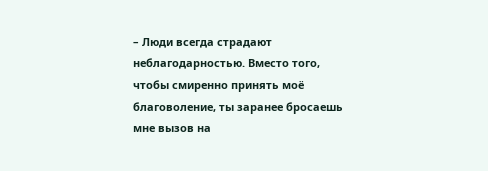– Люди всегда страдают неблагодарностью. Вместо того, чтобы смиренно принять моё благоволение, ты заранее бросаешь мне вызов на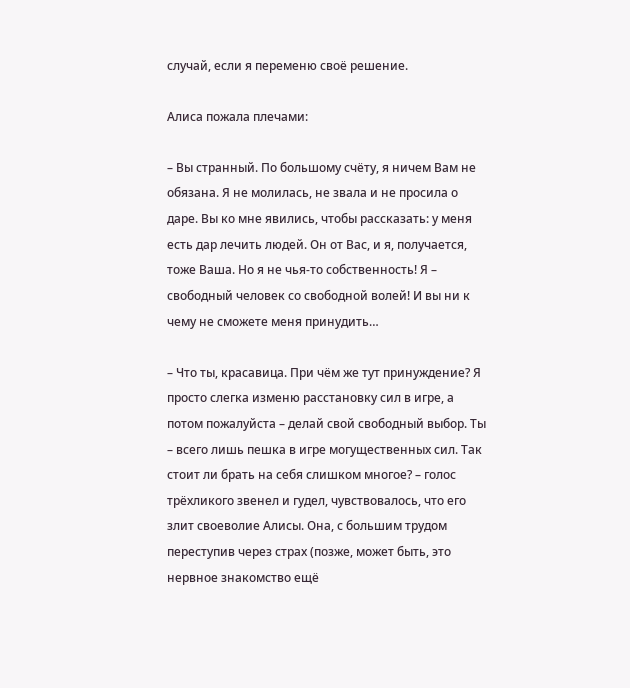случай, если я переменю своё решение.

Алиса пожала плечами:

– Вы странный. По большому счёту, я ничем Вам не обязана. Я не молилась, не звала и не просила о даре. Вы ко мне явились, чтобы рассказать: у меня есть дар лечить людей. Он от Вас, и я, получается, тоже Ваша. Но я не чья-то собственность! Я – свободный человек со свободной волей! И вы ни к чему не сможете меня принудить…

– Что ты, красавица. При чём же тут принуждение? Я просто слегка изменю расстановку сил в игре, а потом пожалуйста – делай свой свободный выбор. Ты – всего лишь пешка в игре могущественных сил. Так стоит ли брать на себя слишком многое? – голос трёхликого звенел и гудел, чувствовалось, что его злит своеволие Алисы. Она, с большим трудом переступив через страх (позже, может быть, это нервное знакомство ещё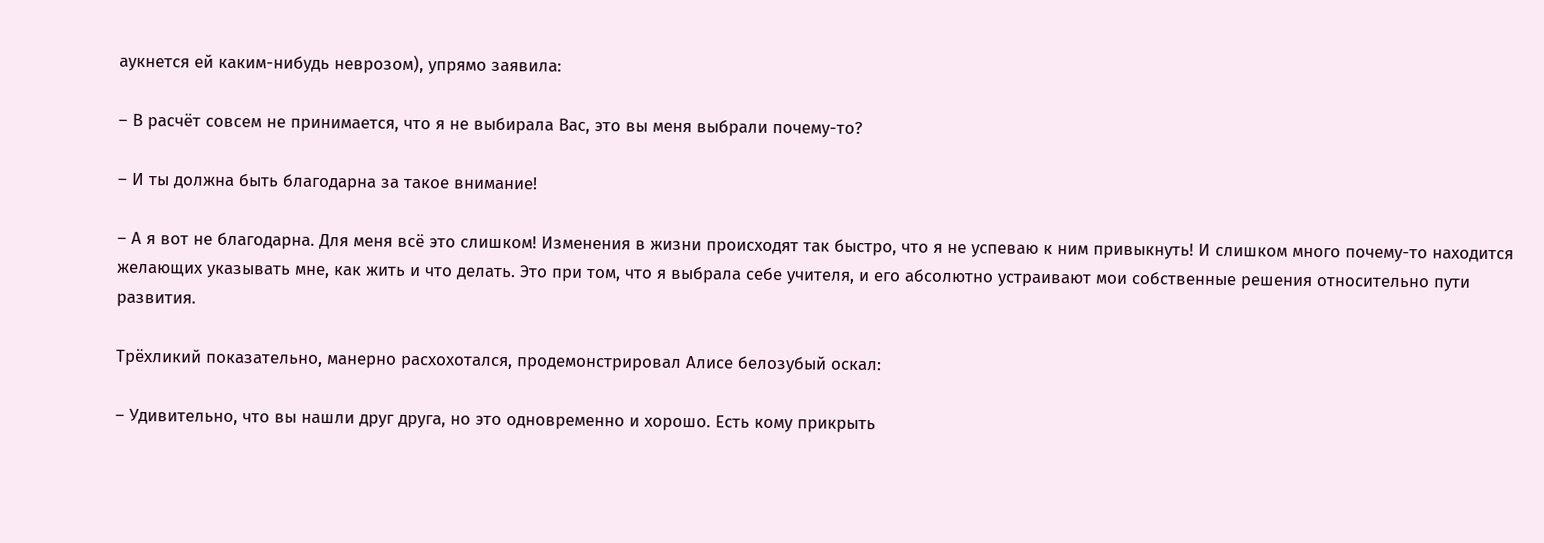аукнется ей каким-нибудь неврозом), упрямо заявила:

– В расчёт совсем не принимается, что я не выбирала Вас, это вы меня выбрали почему-то?

– И ты должна быть благодарна за такое внимание!

– А я вот не благодарна. Для меня всё это слишком! Изменения в жизни происходят так быстро, что я не успеваю к ним привыкнуть! И слишком много почему-то находится желающих указывать мне, как жить и что делать. Это при том, что я выбрала себе учителя, и его абсолютно устраивают мои собственные решения относительно пути развития.

Трёхликий показательно, манерно расхохотался, продемонстрировал Алисе белозубый оскал:

– Удивительно, что вы нашли друг друга, но это одновременно и хорошо. Есть кому прикрыть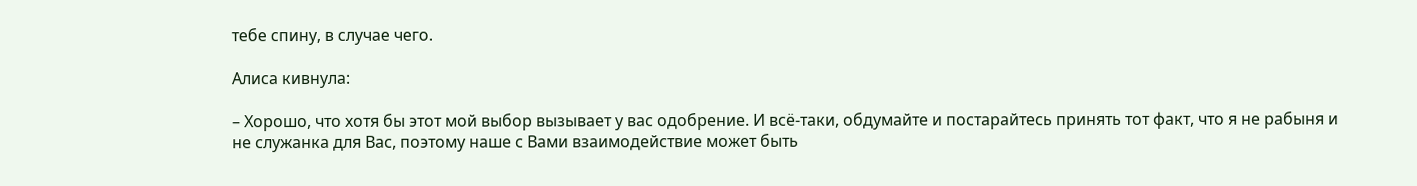тебе спину, в случае чего.

Алиса кивнула:

– Хорошо, что хотя бы этот мой выбор вызывает у вас одобрение. И всё-таки, обдумайте и постарайтесь принять тот факт, что я не рабыня и не служанка для Вас, поэтому наше с Вами взаимодействие может быть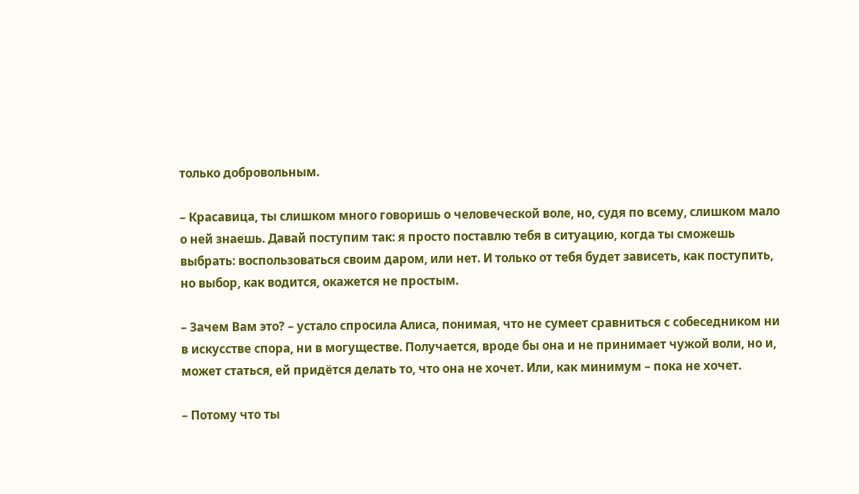только добровольным.

– Красавица, ты слишком много говоришь о человеческой воле, но, судя по всему, слишком мало о ней знаешь. Давай поступим так: я просто поставлю тебя в ситуацию, когда ты сможешь выбрать: воспользоваться своим даром, или нет. И только от тебя будет зависеть, как поступить, но выбор, как водится, окажется не простым.

– Зачем Вам это? – устало спросила Алиса, понимая, что не сумеет сравниться с собеседником ни в искусстве спора, ни в могуществе. Получается, вроде бы она и не принимает чужой воли, но и, может статься, ей придётся делать то, что она не хочет. Или, как минимум – пока не хочет.

– Потому что ты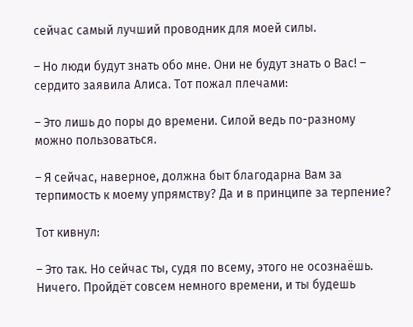сейчас самый лучший проводник для моей силы.

– Но люди будут знать обо мне. Они не будут знать о Вас! – сердито заявила Алиса. Тот пожал плечами:

– Это лишь до поры до времени. Силой ведь по-разному можно пользоваться.

– Я сейчас, наверное, должна быт благодарна Вам за терпимость к моему упрямству? Да и в принципе за терпение?

Тот кивнул:

– Это так. Но сейчас ты, судя по всему, этого не осознаёшь. Ничего. Пройдёт совсем немного времени, и ты будешь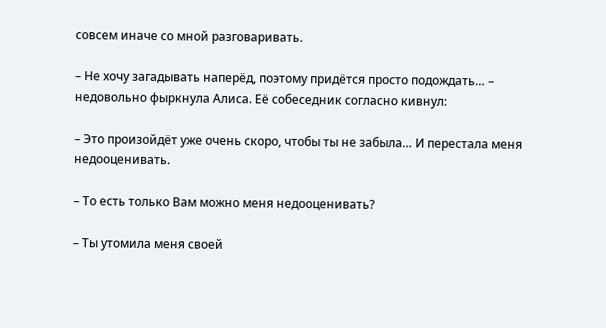совсем иначе со мной разговаривать.

– Не хочу загадывать наперёд, поэтому придётся просто подождать… – недовольно фыркнула Алиса. Её собеседник согласно кивнул:

– Это произойдёт уже очень скоро, чтобы ты не забыла… И перестала меня недооценивать.

– То есть только Вам можно меня недооценивать?

– Ты утомила меня своей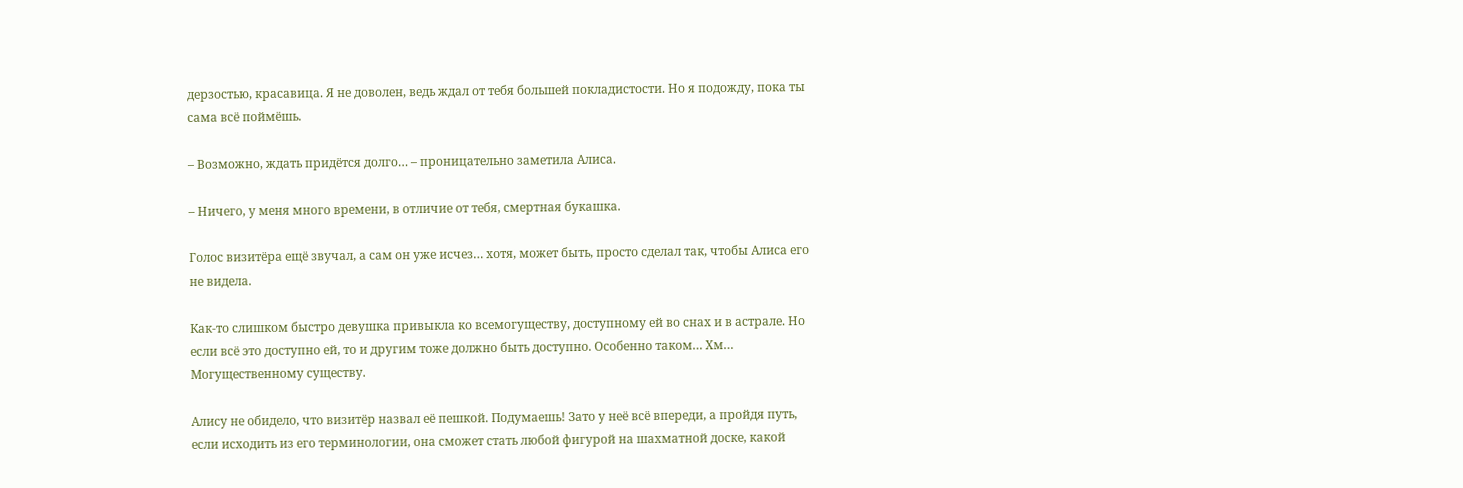дерзостью, красавица. Я не доволен, ведь ждал от тебя большей покладистости. Но я подожду, пока ты сама всё поймёшь.

– Возможно, ждать придётся долго… – проницательно заметила Алиса.

– Ничего, у меня много времени, в отличие от тебя, смертная букашка.

Голос визитёра ещё звучал, а сам он уже исчез… хотя, может быть, просто сделал так, чтобы Алиса его не видела.

Как-то слишком быстро девушка привыкла ко всемогуществу, доступному ей во снах и в астрале. Но если всё это доступно ей, то и другим тоже должно быть доступно. Особенно таком… Хм… Могущественному существу.

Алису не обидело, что визитёр назвал её пешкой. Подумаешь! Зато у неё всё впереди, а пройдя путь, если исходить из его терминологии, она сможет стать любой фигурой на шахматной доске, какой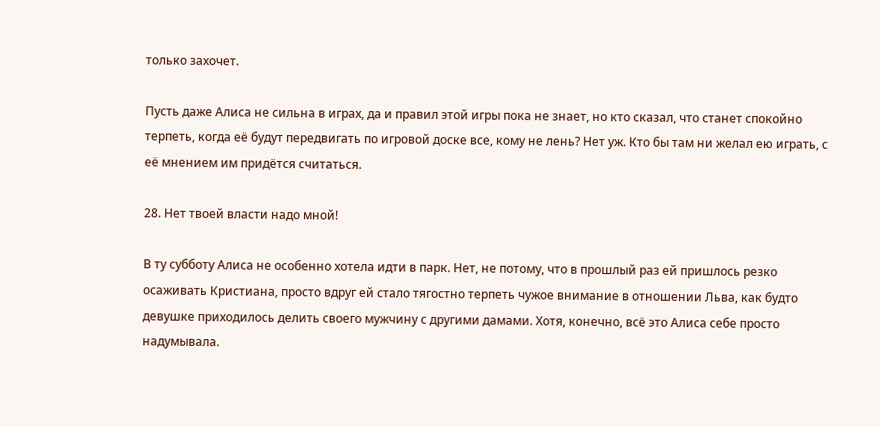только захочет.

Пусть даже Алиса не сильна в играх, да и правил этой игры пока не знает, но кто сказал, что станет спокойно терпеть, когда её будут передвигать по игровой доске все, кому не лень? Нет уж. Кто бы там ни желал ею играть, с её мнением им придётся считаться.

28. Нет твоей власти надо мной!

В ту субботу Алиса не особенно хотела идти в парк. Нет, не потому, что в прошлый раз ей пришлось резко осаживать Кристиана, просто вдруг ей стало тягостно терпеть чужое внимание в отношении Льва, как будто девушке приходилось делить своего мужчину с другими дамами. Хотя, конечно, всё это Алиса себе просто надумывала.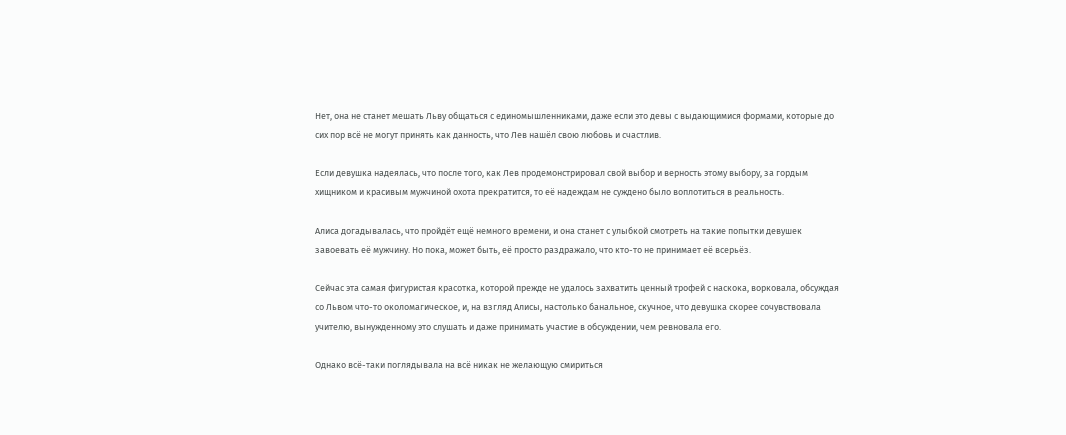Нет, она не станет мешать Льву общаться с единомышленниками, даже если это девы с выдающимися формами, которые до сих пор всё не могут принять как данность, что Лев нашёл свою любовь и счастлив.

Если девушка надеялась, что после того, как Лев продемонстрировал свой выбор и верность этому выбору, за гордым хищником и красивым мужчиной охота прекратится, то её надеждам не суждено было воплотиться в реальность.

Алиса догадывалась, что пройдёт ещё немного времени, и она станет с улыбкой смотреть на такие попытки девушек завоевать её мужчину. Но пока, может быть, её просто раздражало, что кто-то не принимает её всерьёз.

Сейчас эта самая фигуристая красотка, которой прежде не удалось захватить ценный трофей с наскока, ворковала, обсуждая со Львом что-то околомагическое, и, на взгляд Алисы, настолько банальное, скучное, что девушка скорее сочувствовала учителю, вынужденному это слушать и даже принимать участие в обсуждении, чем ревновала его.

Однако всё-таки поглядывала на всё никак не желающую смириться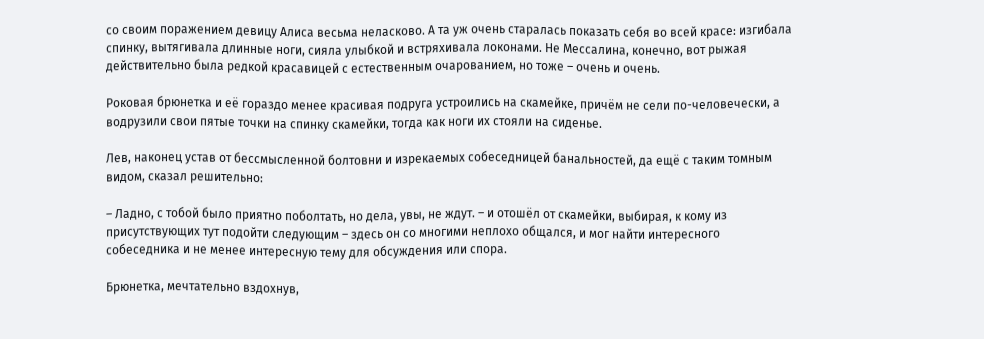со своим поражением девицу Алиса весьма неласково. А та уж очень старалась показать себя во всей красе: изгибала спинку, вытягивала длинные ноги, сияла улыбкой и встряхивала локонами. Не Мессалина, конечно, вот рыжая действительно была редкой красавицей с естественным очарованием, но тоже – очень и очень.

Роковая брюнетка и её гораздо менее красивая подруга устроились на скамейке, причём не сели по-человечески, а водрузили свои пятые точки на спинку скамейки, тогда как ноги их стояли на сиденье.

Лев, наконец устав от бессмысленной болтовни и изрекаемых собеседницей банальностей, да ещё с таким томным видом, сказал решительно:

– Ладно, с тобой было приятно поболтать, но дела, увы, не ждут. – и отошёл от скамейки, выбирая, к кому из присутствующих тут подойти следующим – здесь он со многими неплохо общался, и мог найти интересного собеседника и не менее интересную тему для обсуждения или спора.

Брюнетка, мечтательно вздохнув,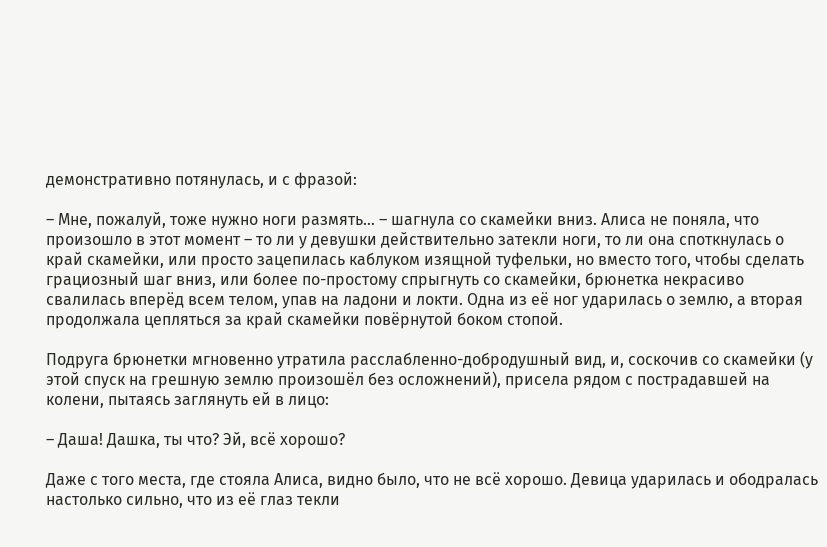демонстративно потянулась, и с фразой:

– Мне, пожалуй, тоже нужно ноги размять… – шагнула со скамейки вниз. Алиса не поняла, что произошло в этот момент – то ли у девушки действительно затекли ноги, то ли она споткнулась о край скамейки, или просто зацепилась каблуком изящной туфельки, но вместо того, чтобы сделать грациозный шаг вниз, или более по-простому спрыгнуть со скамейки, брюнетка некрасиво свалилась вперёд всем телом, упав на ладони и локти. Одна из её ног ударилась о землю, а вторая продолжала цепляться за край скамейки повёрнутой боком стопой.

Подруга брюнетки мгновенно утратила расслабленно-добродушный вид, и, соскочив со скамейки (у этой спуск на грешную землю произошёл без осложнений), присела рядом с пострадавшей на колени, пытаясь заглянуть ей в лицо:

– Даша! Дашка, ты что? Эй, всё хорошо?

Даже с того места, где стояла Алиса, видно было, что не всё хорошо. Девица ударилась и ободралась настолько сильно, что из её глаз текли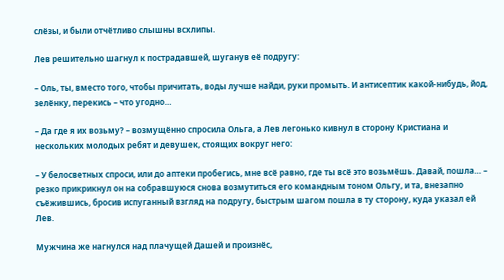слёзы, и были отчётливо слышны всхлипы.

Лев решительно шагнул к пострадавшей, шуганув её подругу:

– Оль, ты, вместо того, чтобы причитать, воды лучше найди, руки промыть. И антисептик какой-нибудь, йод, зелёнку, перекись – что угодно…

– Да где я их возьму? – возмущённо спросила Ольга, а Лев легонько кивнул в сторону Кристиана и нескольких молодых ребят и девушек, стоящих вокруг него:

– У белосветных спроси, или до аптеки пробегись, мне всё равно, где ты всё это возьмёшь. Давай, пошла… – резко прикрикнул он на собравшуюся снова возмутиться его командным тоном Ольгу, и та, внезапно съёжившись, бросив испуганный взгляд на подругу, быстрым шагом пошла в ту сторону, куда указал ей Лев.

Мужчина же нагнулся над плачущей Дашей и произнёс,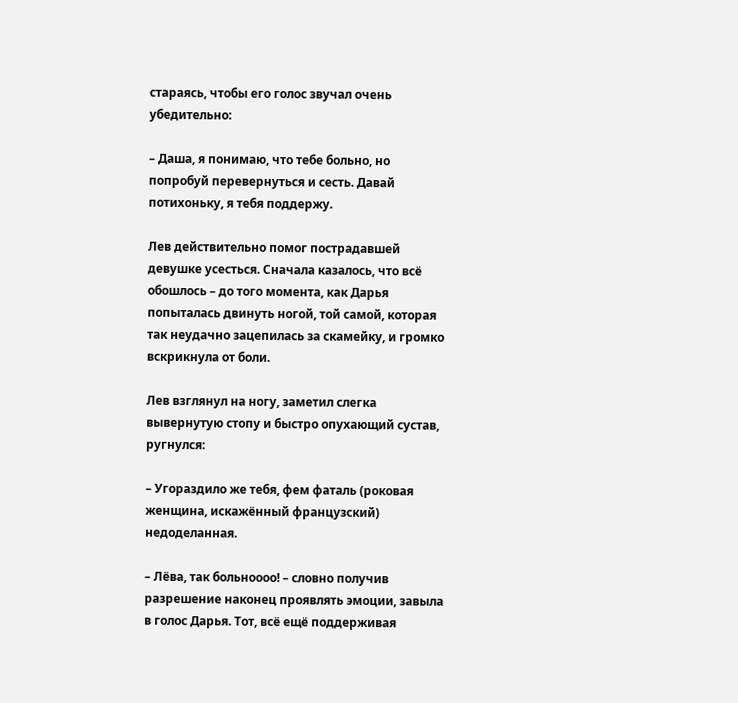стараясь, чтобы его голос звучал очень убедительно:

– Даша, я понимаю, что тебе больно, но попробуй перевернуться и сесть. Давай потихоньку, я тебя поддержу.

Лев действительно помог пострадавшей девушке усесться. Сначала казалось, что всё обошлось – до того момента, как Дарья попыталась двинуть ногой, той самой, которая так неудачно зацепилась за скамейку, и громко вскрикнула от боли.

Лев взглянул на ногу, заметил слегка вывернутую стопу и быстро опухающий сустав, ругнулся:

– Угораздило же тебя, фем фаталь (роковая женщина, искажённый французский) недоделанная.

– Лёва, так больноооо! – словно получив разрешение наконец проявлять эмоции, завыла в голос Дарья. Тот, всё ещё поддерживая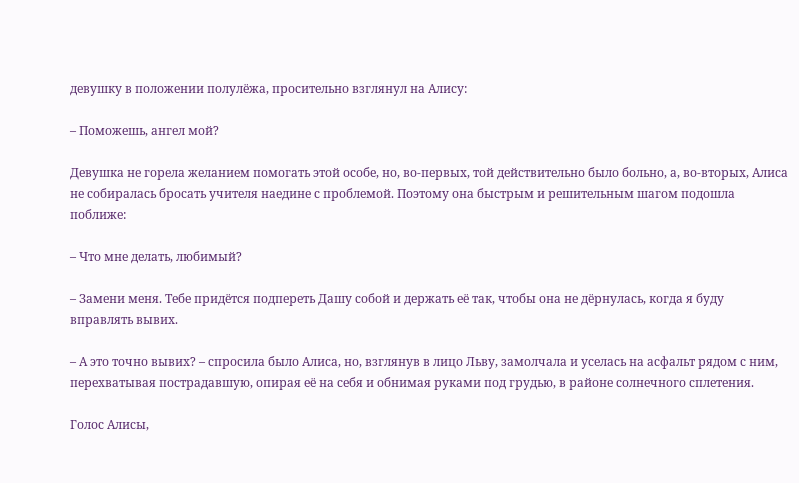девушку в положении полулёжа, просительно взглянул на Алису:

– Поможешь, ангел мой?

Девушка не горела желанием помогать этой особе, но, во-первых, той действительно было больно, а, во-вторых, Алиса не собиралась бросать учителя наедине с проблемой. Поэтому она быстрым и решительным шагом подошла поближе:

– Что мне делать, любимый?

– Замени меня. Тебе придётся подпереть Дашу собой и держать её так, чтобы она не дёрнулась, когда я буду вправлять вывих.

– А это точно вывих? – спросила было Алиса, но, взглянув в лицо Льву, замолчала и уселась на асфальт рядом с ним, перехватывая пострадавшую, опирая её на себя и обнимая руками под грудью, в районе солнечного сплетения.

Голос Алисы,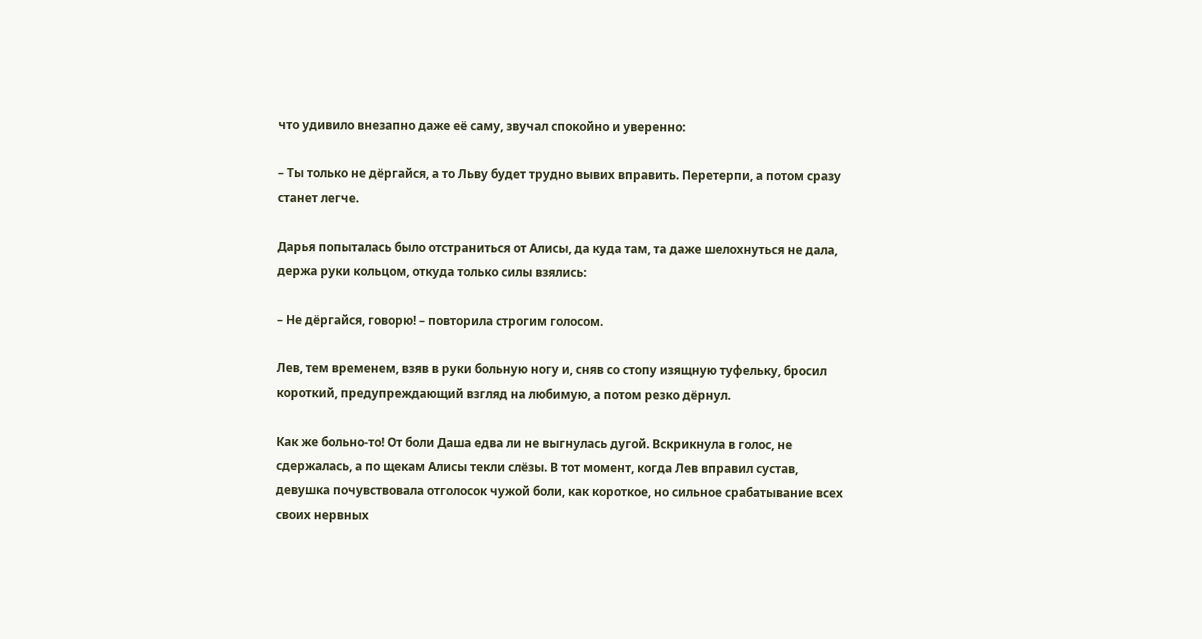что удивило внезапно даже её саму, звучал спокойно и уверенно:

– Ты только не дёргайся, а то Льву будет трудно вывих вправить. Перетерпи, а потом сразу станет легче.

Дарья попыталась было отстраниться от Алисы, да куда там, та даже шелохнуться не дала, держа руки кольцом, откуда только силы взялись:

– Не дёргайся, говорю! – повторила строгим голосом.

Лев, тем временем, взяв в руки больную ногу и, сняв со стопу изящную туфельку, бросил короткий, предупреждающий взгляд на любимую, а потом резко дёрнул.

Как же больно-то! От боли Даша едва ли не выгнулась дугой. Вскрикнула в голос, не сдержалась, а по щекам Алисы текли слёзы. В тот момент, когда Лев вправил сустав, девушка почувствовала отголосок чужой боли, как короткое, но сильное срабатывание всех своих нервных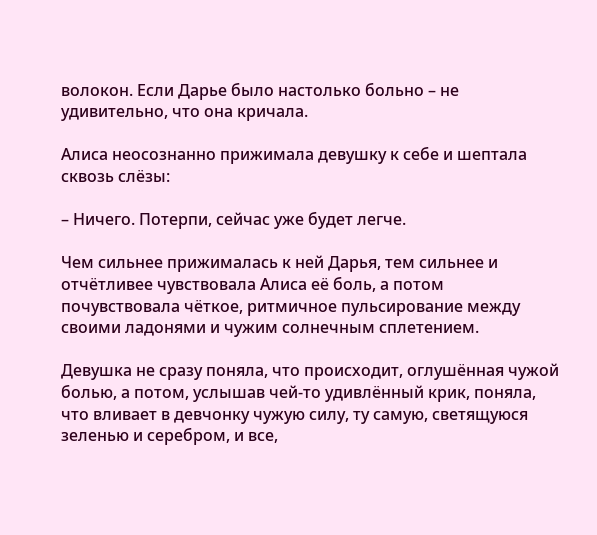волокон. Если Дарье было настолько больно – не удивительно, что она кричала.

Алиса неосознанно прижимала девушку к себе и шептала сквозь слёзы:

– Ничего. Потерпи, сейчас уже будет легче.

Чем сильнее прижималась к ней Дарья, тем сильнее и отчётливее чувствовала Алиса её боль, а потом почувствовала чёткое, ритмичное пульсирование между своими ладонями и чужим солнечным сплетением.

Девушка не сразу поняла, что происходит, оглушённая чужой болью, а потом, услышав чей-то удивлённый крик, поняла, что вливает в девчонку чужую силу, ту самую, светящуюся зеленью и серебром, и все,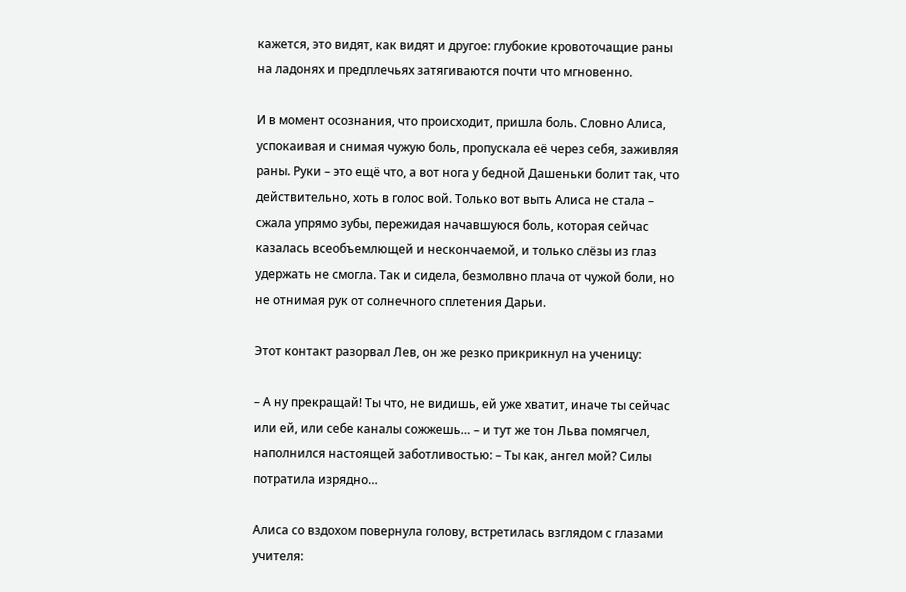кажется, это видят, как видят и другое: глубокие кровоточащие раны на ладонях и предплечьях затягиваются почти что мгновенно.

И в момент осознания, что происходит, пришла боль. Словно Алиса, успокаивая и снимая чужую боль, пропускала её через себя, заживляя раны. Руки – это ещё что, а вот нога у бедной Дашеньки болит так, что действительно, хоть в голос вой. Только вот выть Алиса не стала – сжала упрямо зубы, пережидая начавшуюся боль, которая сейчас казалась всеобъемлющей и нескончаемой, и только слёзы из глаз удержать не смогла. Так и сидела, безмолвно плача от чужой боли, но не отнимая рук от солнечного сплетения Дарьи.

Этот контакт разорвал Лев, он же резко прикрикнул на ученицу:

– А ну прекращай! Ты что, не видишь, ей уже хватит, иначе ты сейчас или ей, или себе каналы сожжешь… – и тут же тон Льва помягчел, наполнился настоящей заботливостью: – Ты как, ангел мой? Силы потратила изрядно…

Алиса со вздохом повернула голову, встретилась взглядом с глазами учителя: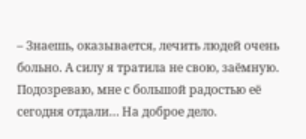– Знаешь, оказывается, лечить людей очень больно. А силу я тратила не свою, заёмную. Подозреваю, мне с большой радостью её сегодня отдали… На доброе дело.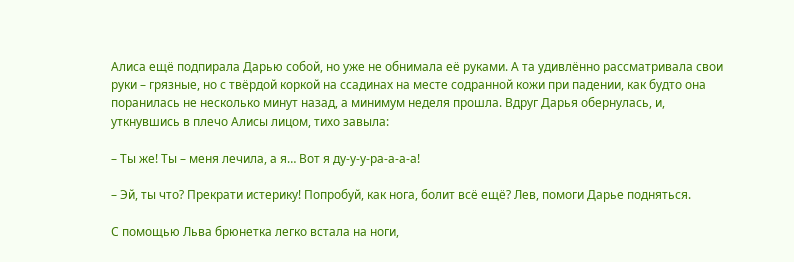Алиса ещё подпирала Дарью собой, но уже не обнимала её руками. А та удивлённо рассматривала свои руки – грязные, но с твёрдой коркой на ссадинах на месте содранной кожи при падении, как будто она поранилась не несколько минут назад, а минимум неделя прошла. Вдруг Дарья обернулась, и, уткнувшись в плечо Алисы лицом, тихо завыла:

– Ты же! Ты – меня лечила, а я… Вот я ду-у-у-ра-а-а-а!

– Эй, ты что? Прекрати истерику! Попробуй, как нога, болит всё ещё? Лев, помоги Дарье подняться.

С помощью Льва брюнетка легко встала на ноги,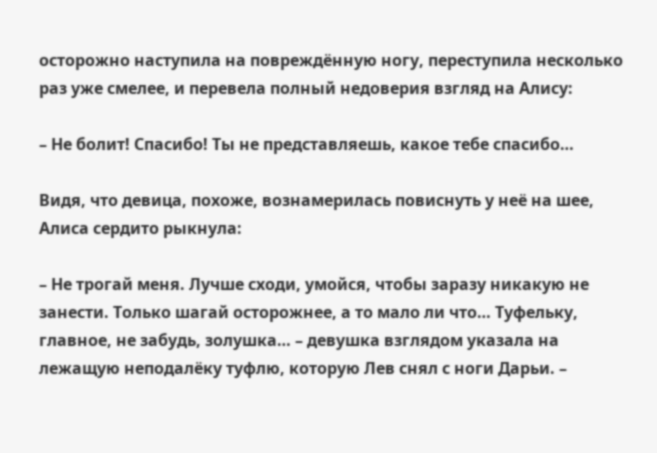осторожно наступила на повреждённую ногу, переступила несколько раз уже смелее, и перевела полный недоверия взгляд на Алису:

– Не болит! Спасибо! Ты не представляешь, какое тебе спасибо…

Видя, что девица, похоже, вознамерилась повиснуть у неё на шее, Алиса сердито рыкнула:

– Не трогай меня. Лучше сходи, умойся, чтобы заразу никакую не занести. Только шагай осторожнее, а то мало ли что… Туфельку, главное, не забудь, золушка… – девушка взглядом указала на лежащую неподалёку туфлю, которую Лев снял с ноги Дарьи. –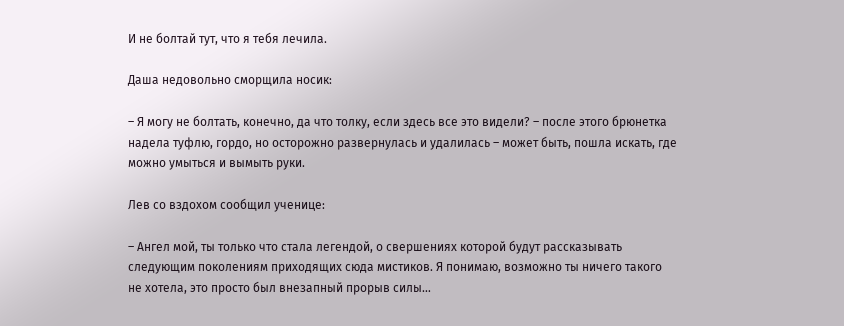И не болтай тут, что я тебя лечила.

Даша недовольно сморщила носик:

– Я могу не болтать, конечно, да что толку, если здесь все это видели? – после этого брюнетка надела туфлю, гордо, но осторожно развернулась и удалилась – может быть, пошла искать, где можно умыться и вымыть руки.

Лев со вздохом сообщил ученице:

– Ангел мой, ты только что стала легендой, о свершениях которой будут рассказывать следующим поколениям приходящих сюда мистиков. Я понимаю, возможно ты ничего такого не хотела, это просто был внезапный прорыв силы…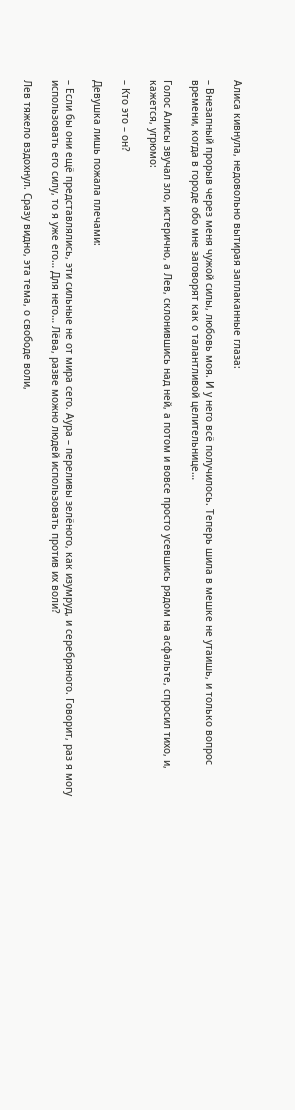Алиса кивнула, недовольно вытирая заплаканные глаза:

– Внезапный прорыв через меня чужой силы, любовь моя. И у него всё получилось. Теперь шила в мешке не утаишь, и только вопрос времени, когда в городе обо мне заговорят как о талантливой целительнице…

Голос Алисы звучал зло, истерично, а Лев, склонившись над ней, а потом и вовсе просто усевшись рядом на асфальте, спросил тихо, и, кажется, угрюмо:

– Кто это – он?

Девушка лишь пожала плечами:

– Если бы они ещё представлялись, эти сильные не от мира сего. Аура – переливы зелёного, как изумруд, и серебряного. Говорит, раз я могу использовать его силу, то я уже его… Для него… Лёва, разве можно людей использовать против их воли?

Лев тяжело вздохнул. Сразу видно, эта тема, о свободе воли,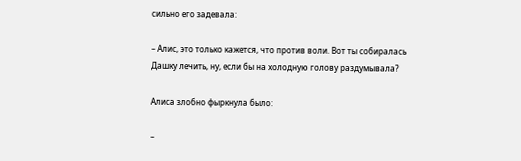сильно его задевала:

– Алис, это только кажется, что против воли. Вот ты собиралась Дашку лечить, ну, если бы на холодную голову раздумывала?

Алиса злобно фыркнула было:

–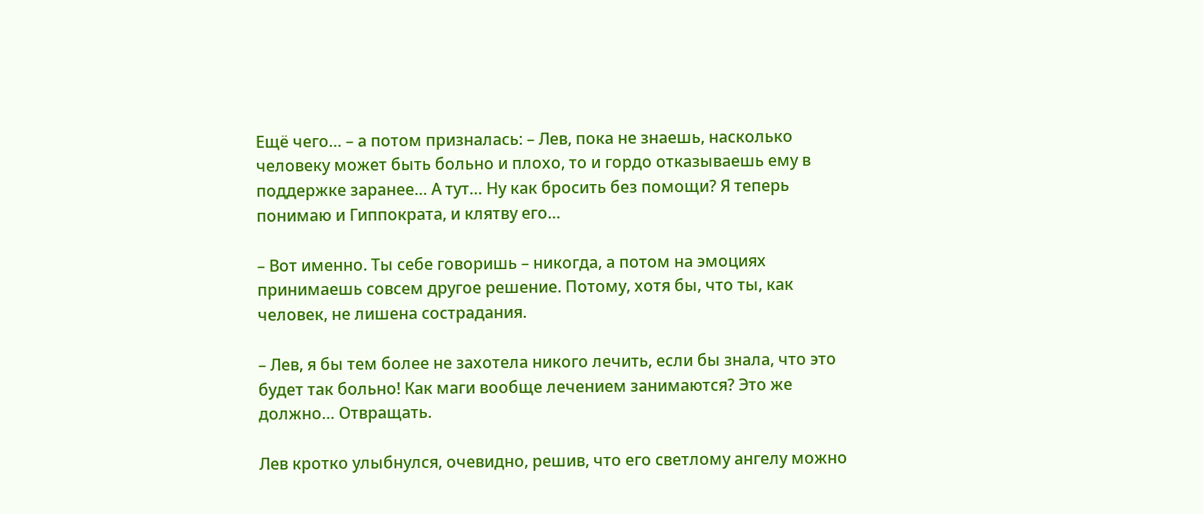Ещё чего… – а потом призналась: – Лев, пока не знаешь, насколько человеку может быть больно и плохо, то и гордо отказываешь ему в поддержке заранее… А тут… Ну как бросить без помощи? Я теперь понимаю и Гиппократа, и клятву его…

– Вот именно. Ты себе говоришь – никогда, а потом на эмоциях принимаешь совсем другое решение. Потому, хотя бы, что ты, как человек, не лишена сострадания.

– Лев, я бы тем более не захотела никого лечить, если бы знала, что это будет так больно! Как маги вообще лечением занимаются? Это же должно… Отвращать.

Лев кротко улыбнулся, очевидно, решив, что его светлому ангелу можно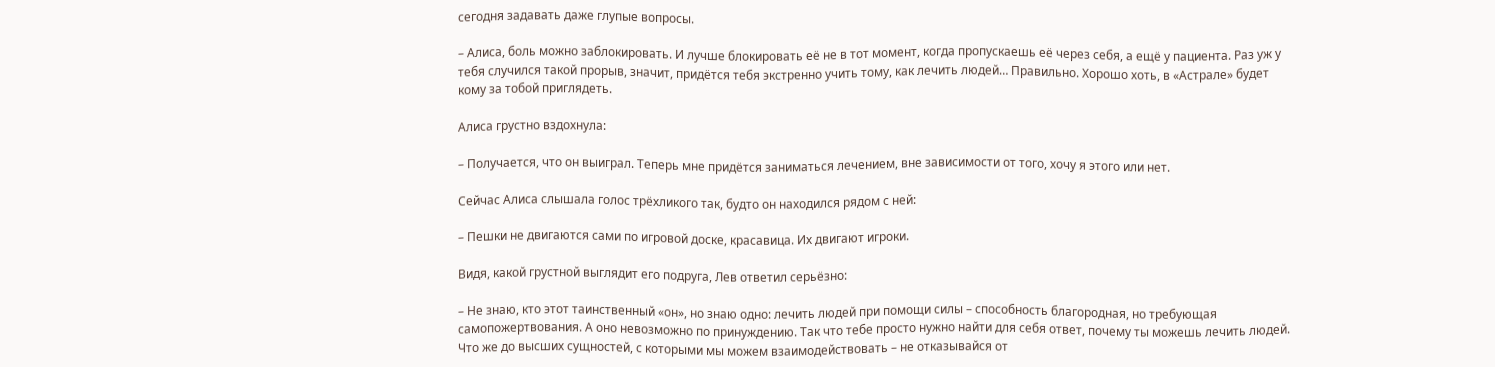сегодня задавать даже глупые вопросы.

– Алиса, боль можно заблокировать. И лучше блокировать её не в тот момент, когда пропускаешь её через себя, а ещё у пациента. Раз уж у тебя случился такой прорыв, значит, придётся тебя экстренно учить тому, как лечить людей… Правильно. Хорошо хоть, в «Астрале» будет кому за тобой приглядеть.

Алиса грустно вздохнула:

– Получается, что он выиграл. Теперь мне придётся заниматься лечением, вне зависимости от того, хочу я этого или нет.

Сейчас Алиса слышала голос трёхликого так, будто он находился рядом с ней:

– Пешки не двигаются сами по игровой доске, красавица. Их двигают игроки.

Видя, какой грустной выглядит его подруга, Лев ответил серьёзно:

– Не знаю, кто этот таинственный «он», но знаю одно: лечить людей при помощи силы – способность благородная, но требующая самопожертвования. А оно невозможно по принуждению. Так что тебе просто нужно найти для себя ответ, почему ты можешь лечить людей. Что же до высших сущностей, с которыми мы можем взаимодействовать – не отказывайся от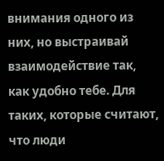внимания одного из них, но выстраивай взаимодействие так, как удобно тебе. Для таких, которые считают, что люди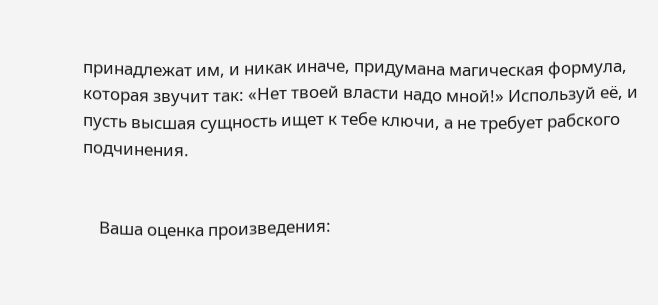принадлежат им, и никак иначе, придумана магическая формула, которая звучит так: «Нет твоей власти надо мной!» Используй её, и пусть высшая сущность ищет к тебе ключи, а не требует рабского подчинения.


    Ваша оценка произведения: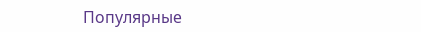Популярные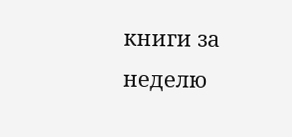книги за неделю